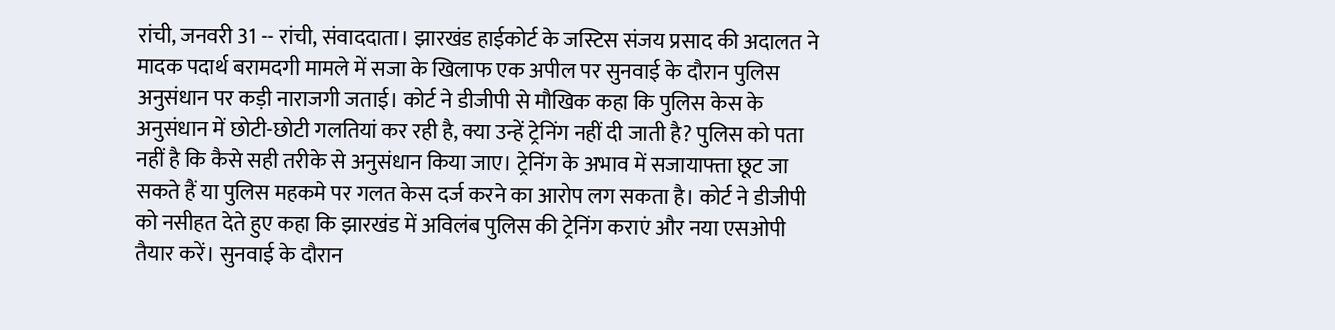रांची, जनवरी 31 -- रांची, संवाददाता। झारखंड हाईकोर्ट के जस्टिस संजय प्रसाद की अदालत ने मादक पदार्थ बरामदगी मामले में सजा के खिलाफ एक अपील पर सुनवाई के दौरान पुलिस अनुसंधान पर कड़ी नाराजगी जताई। कोर्ट ने डीजीपी से मौखिक कहा कि पुलिस केस के अनुसंधान में छोटी-छोटी गलतियां कर रही है, क्या उन्हें ट्रेनिंग नहीं दी जाती है? पुलिस को पता नहीं है कि कैसे सही तरीके से अनुसंधान किया जाए। ट्रेनिंग के अभाव में सजायाफ्ता छूट जा सकते हैं या पुलिस महकमे पर गलत केस दर्ज करने का आरोप लग सकता है। कोर्ट ने डीजीपी को नसीहत देते हुए कहा कि झारखंड में अविलंब पुलिस की ट्रेनिंग कराएं और नया एसओपी तैयार करें। सुनवाई के दौरान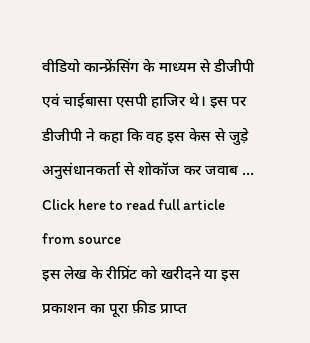वीडियो कान्फ्रेंसिंग के माध्यम से डीजीपी एवं चाईबासा एसपी हाजिर थे। इस पर डीजीपी ने कहा कि वह इस केस से जुड़े अनुसंधानकर्ता से शोकॉज कर जवाब ...
Click here to read full article from source
इस लेख के रीप्रिंट को खरीदने या इस प्रकाशन का पूरा फ़ीड प्राप्त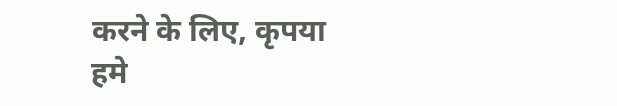करने के लिए, कृपया
हमे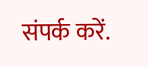संपर्क करें.